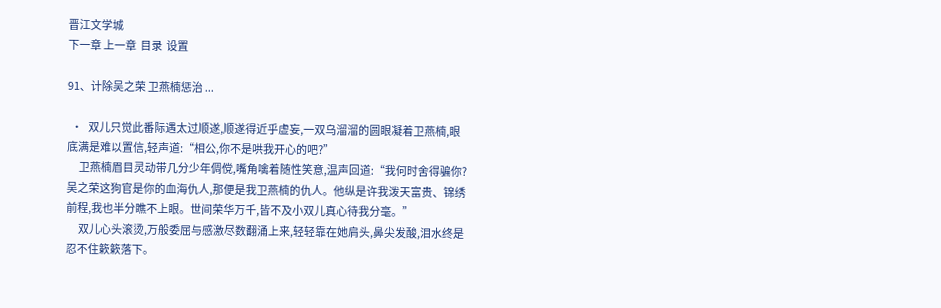晋江文学城
下一章 上一章  目录  设置

91、计除吴之荣 卫燕楠惩治 ...

  •   双儿只觉此番际遇太过顺遂,顺遂得近乎虚妄,一双乌溜溜的圆眼凝着卫燕楠,眼底满是难以置信,轻声道:“相公,你不是哄我开心的吧?”
      卫燕楠眉目灵动带几分少年倜傥,嘴角噙着随性笑意,温声回道:“我何时舍得骗你?吴之荣这狗官是你的血海仇人,那便是我卫燕楠的仇人。他纵是许我泼天富贵、锦绣前程,我也半分瞧不上眼。世间荣华万千,皆不及小双儿真心待我分毫。”
      双儿心头滚烫,万般委屈与感激尽数翻涌上来,轻轻靠在她肩头,鼻尖发酸,泪水终是忍不住簌簌落下。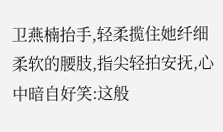卫燕楠抬手,轻柔揽住她纤细柔软的腰肢,指尖轻拍安抚,心中暗自好笑:这般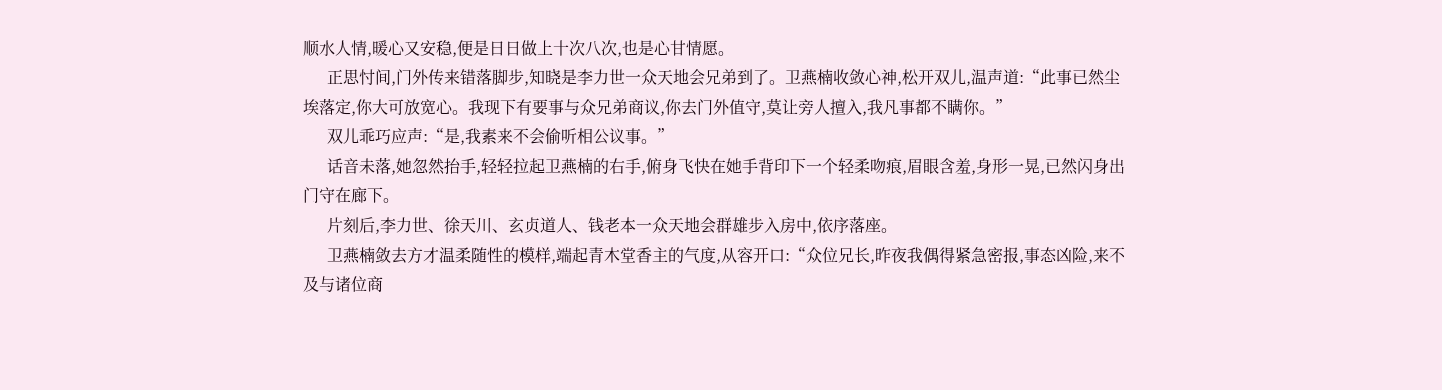顺水人情,暖心又安稳,便是日日做上十次八次,也是心甘情愿。
      正思忖间,门外传来错落脚步,知晓是李力世一众天地会兄弟到了。卫燕楠收敛心神,松开双儿,温声道:“此事已然尘埃落定,你大可放宽心。我现下有要事与众兄弟商议,你去门外值守,莫让旁人擅入,我凡事都不瞒你。”
      双儿乖巧应声:“是,我素来不会偷听相公议事。”
      话音未落,她忽然抬手,轻轻拉起卫燕楠的右手,俯身飞快在她手背印下一个轻柔吻痕,眉眼含羞,身形一晃,已然闪身出门守在廊下。
      片刻后,李力世、徐天川、玄贞道人、钱老本一众天地会群雄步入房中,依序落座。
      卫燕楠敛去方才温柔随性的模样,端起青木堂香主的气度,从容开口:“众位兄长,昨夜我偶得紧急密报,事态凶险,来不及与诸位商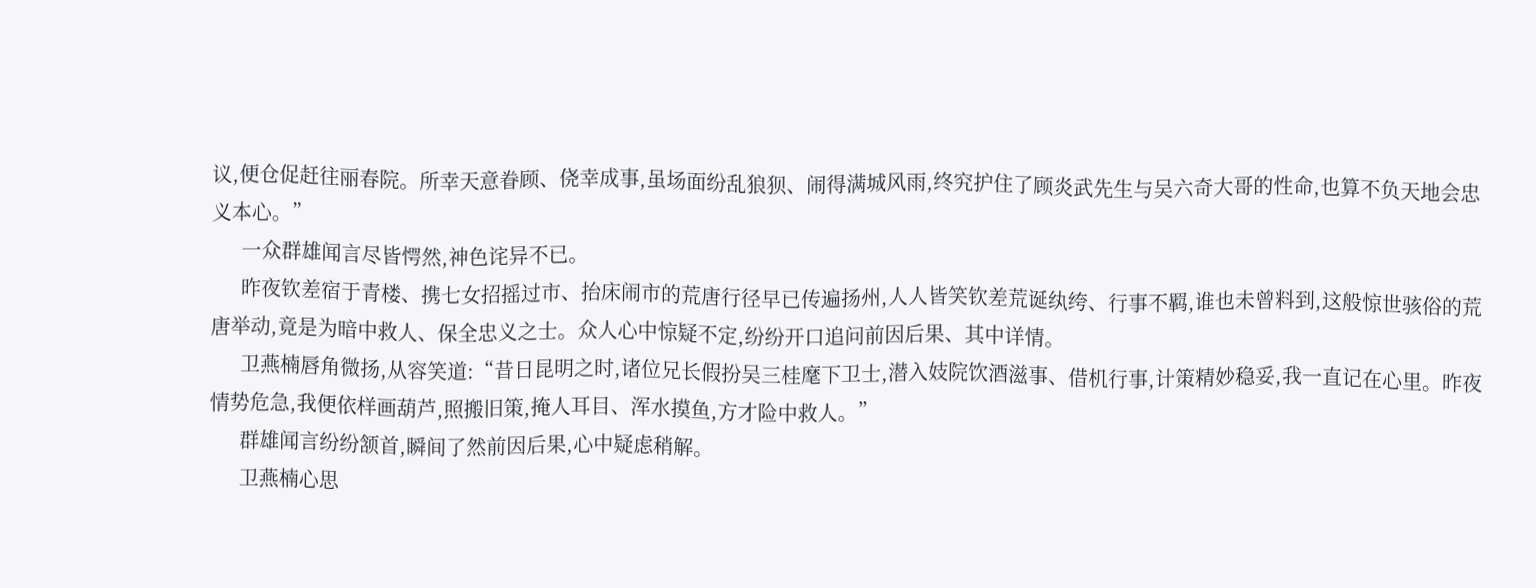议,便仓促赶往丽春院。所幸天意眷顾、侥幸成事,虽场面纷乱狼狈、闹得满城风雨,终究护住了顾炎武先生与吴六奇大哥的性命,也算不负天地会忠义本心。”
      一众群雄闻言尽皆愕然,神色诧异不已。
      昨夜钦差宿于青楼、携七女招摇过市、抬床闹市的荒唐行径早已传遍扬州,人人皆笑钦差荒诞纨绔、行事不羁,谁也未曾料到,这般惊世骇俗的荒唐举动,竟是为暗中救人、保全忠义之士。众人心中惊疑不定,纷纷开口追问前因后果、其中详情。
      卫燕楠唇角微扬,从容笑道:“昔日昆明之时,诸位兄长假扮吴三桂麾下卫士,潜入妓院饮酒滋事、借机行事,计策精妙稳妥,我一直记在心里。昨夜情势危急,我便依样画葫芦,照搬旧策,掩人耳目、浑水摸鱼,方才险中救人。”
      群雄闻言纷纷颔首,瞬间了然前因后果,心中疑虑稍解。
      卫燕楠心思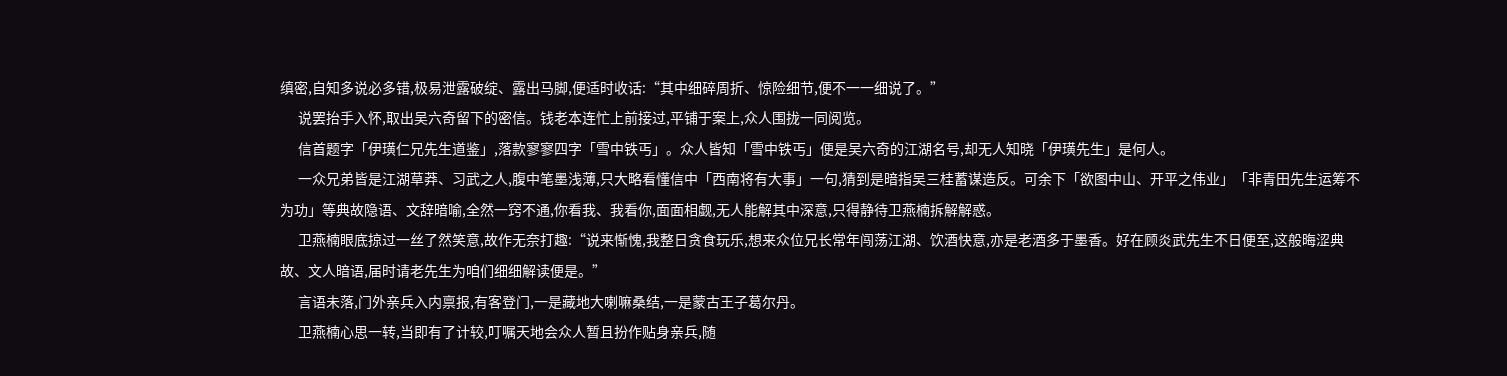缜密,自知多说必多错,极易泄露破绽、露出马脚,便适时收话:“其中细碎周折、惊险细节,便不一一细说了。”
      说罢抬手入怀,取出吴六奇留下的密信。钱老本连忙上前接过,平铺于案上,众人围拢一同阅览。
      信首题字「伊璜仁兄先生道鉴」,落款寥寥四字「雪中铁丐」。众人皆知「雪中铁丐」便是吴六奇的江湖名号,却无人知晓「伊璜先生」是何人。
      一众兄弟皆是江湖草莽、习武之人,腹中笔墨浅薄,只大略看懂信中「西南将有大事」一句,猜到是暗指吴三桂蓄谋造反。可余下「欲图中山、开平之伟业」「非青田先生运筹不为功」等典故隐语、文辞暗喻,全然一窍不通,你看我、我看你,面面相觑,无人能解其中深意,只得静待卫燕楠拆解解惑。
      卫燕楠眼底掠过一丝了然笑意,故作无奈打趣:“说来惭愧,我整日贪食玩乐,想来众位兄长常年闯荡江湖、饮酒快意,亦是老酒多于墨香。好在顾炎武先生不日便至,这般晦涩典故、文人暗语,届时请老先生为咱们细细解读便是。”
      言语未落,门外亲兵入内禀报,有客登门,一是藏地大喇嘛桑结,一是蒙古王子葛尔丹。
      卫燕楠心思一转,当即有了计较,叮嘱天地会众人暂且扮作贴身亲兵,随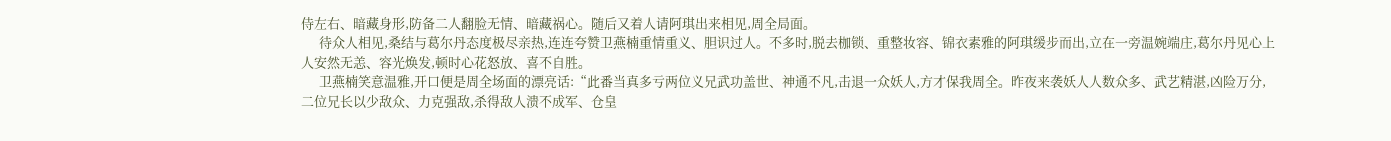侍左右、暗藏身形,防备二人翻脸无情、暗藏祸心。随后又着人请阿琪出来相见,周全局面。
      待众人相见,桑结与葛尔丹态度极尽亲热,连连夸赞卫燕楠重情重义、胆识过人。不多时,脱去枷锁、重整妆容、锦衣素雅的阿琪缓步而出,立在一旁温婉端庄,葛尔丹见心上人安然无恙、容光焕发,顿时心花怒放、喜不自胜。
      卫燕楠笑意温雅,开口便是周全场面的漂亮话:“此番当真多亏两位义兄武功盖世、神通不凡,击退一众妖人,方才保我周全。昨夜来袭妖人人数众多、武艺精湛,凶险万分,二位兄长以少敌众、力克强敌,杀得敌人溃不成军、仓皇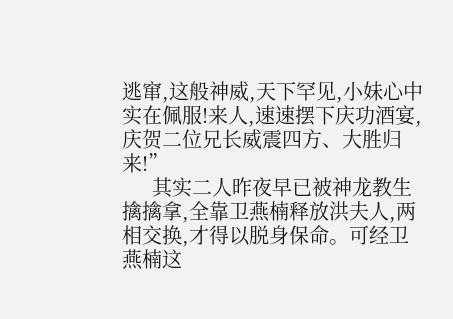逃窜,这般神威,天下罕见,小妹心中实在佩服!来人,速速摆下庆功酒宴,庆贺二位兄长威震四方、大胜归来!”
      其实二人昨夜早已被神龙教生擒擒拿,全靠卫燕楠释放洪夫人,两相交换,才得以脱身保命。可经卫燕楠这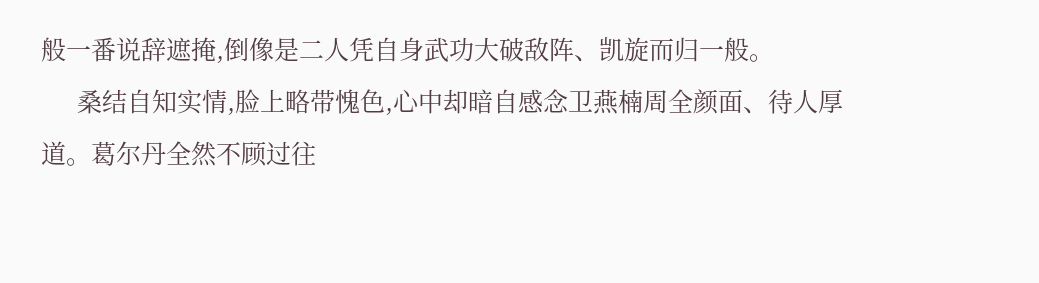般一番说辞遮掩,倒像是二人凭自身武功大破敌阵、凯旋而归一般。
      桑结自知实情,脸上略带愧色,心中却暗自感念卫燕楠周全颜面、待人厚道。葛尔丹全然不顾过往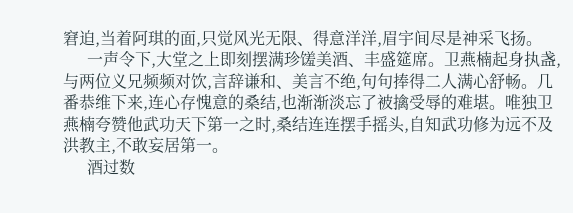窘迫,当着阿琪的面,只觉风光无限、得意洋洋,眉宇间尽是神采飞扬。
      一声令下,大堂之上即刻摆满珍馐美酒、丰盛筵席。卫燕楠起身执盏,与两位义兄频频对饮,言辞谦和、美言不绝,句句捧得二人满心舒畅。几番恭维下来,连心存愧意的桑结,也渐渐淡忘了被擒受辱的难堪。唯独卫燕楠夸赞他武功天下第一之时,桑结连连摆手摇头,自知武功修为远不及洪教主,不敢妄居第一。
      酒过数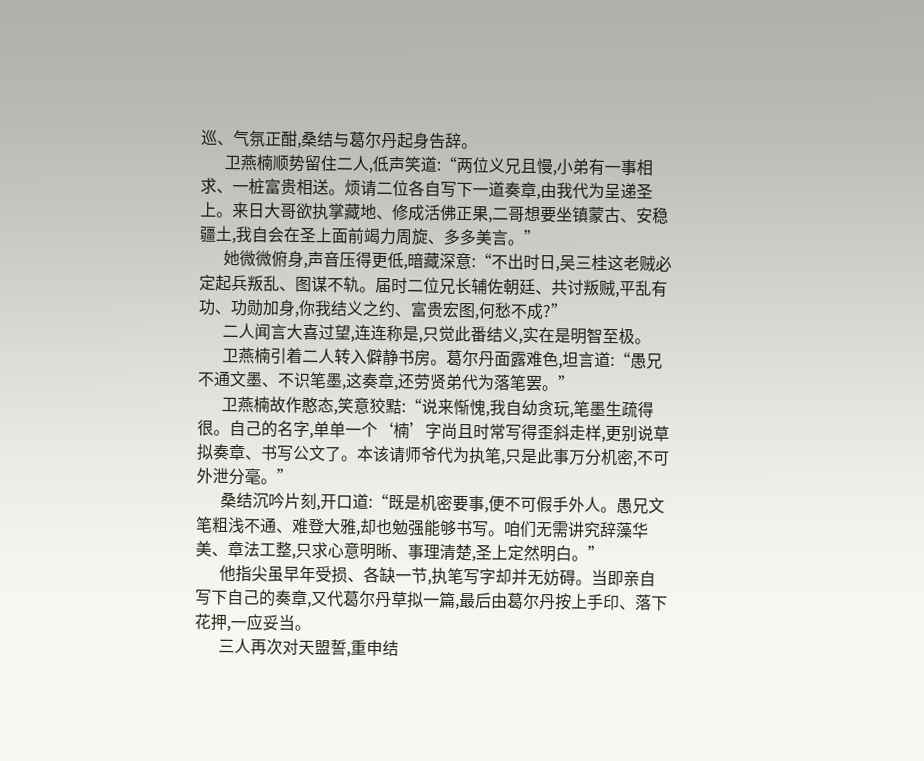巡、气氛正酣,桑结与葛尔丹起身告辞。
      卫燕楠顺势留住二人,低声笑道:“两位义兄且慢,小弟有一事相求、一桩富贵相送。烦请二位各自写下一道奏章,由我代为呈递圣上。来日大哥欲执掌藏地、修成活佛正果,二哥想要坐镇蒙古、安稳疆土,我自会在圣上面前竭力周旋、多多美言。”
      她微微俯身,声音压得更低,暗藏深意:“不出时日,吴三桂这老贼必定起兵叛乱、图谋不轨。届时二位兄长辅佐朝廷、共讨叛贼,平乱有功、功勋加身,你我结义之约、富贵宏图,何愁不成?”
      二人闻言大喜过望,连连称是,只觉此番结义,实在是明智至极。
      卫燕楠引着二人转入僻静书房。葛尔丹面露难色,坦言道:“愚兄不通文墨、不识笔墨,这奏章,还劳贤弟代为落笔罢。”
      卫燕楠故作憨态,笑意狡黠:“说来惭愧,我自幼贪玩,笔墨生疏得很。自己的名字,单单一个‘楠’字尚且时常写得歪斜走样,更别说草拟奏章、书写公文了。本该请师爷代为执笔,只是此事万分机密,不可外泄分毫。”
      桑结沉吟片刻,开口道:“既是机密要事,便不可假手外人。愚兄文笔粗浅不通、难登大雅,却也勉强能够书写。咱们无需讲究辞藻华美、章法工整,只求心意明晰、事理清楚,圣上定然明白。”
      他指尖虽早年受损、各缺一节,执笔写字却并无妨碍。当即亲自写下自己的奏章,又代葛尔丹草拟一篇,最后由葛尔丹按上手印、落下花押,一应妥当。
      三人再次对天盟誓,重申结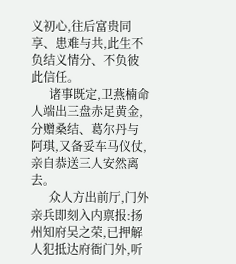义初心,往后富贵同享、患难与共,此生不负结义情分、不负彼此信任。
      诸事既定,卫燕楠命人端出三盘赤足黄金,分赠桑结、葛尔丹与阿琪,又备妥车马仪仗,亲自恭送三人安然离去。
      众人方出前厅,门外亲兵即刻入内禀报:扬州知府吴之荣,已押解人犯抵达府衙门外,听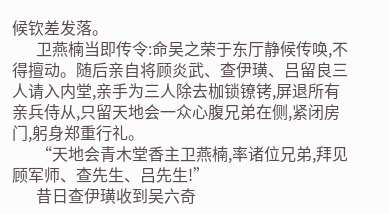候钦差发落。
      卫燕楠当即传令:命吴之荣于东厅静候传唤,不得擅动。随后亲自将顾炎武、查伊璜、吕留良三人请入内堂,亲手为三人除去枷锁镣铐,屏退所有亲兵侍从,只留天地会一众心腹兄弟在侧,紧闭房门,躬身郑重行礼。
      “天地会青木堂香主卫燕楠,率诸位兄弟,拜见顾军师、查先生、吕先生!”
      昔日查伊璜收到吴六奇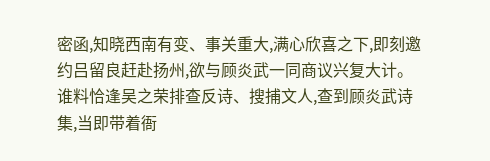密函,知晓西南有变、事关重大,满心欣喜之下,即刻邀约吕留良赶赴扬州,欲与顾炎武一同商议兴复大计。谁料恰逢吴之荣排查反诗、搜捕文人,查到顾炎武诗集,当即带着衙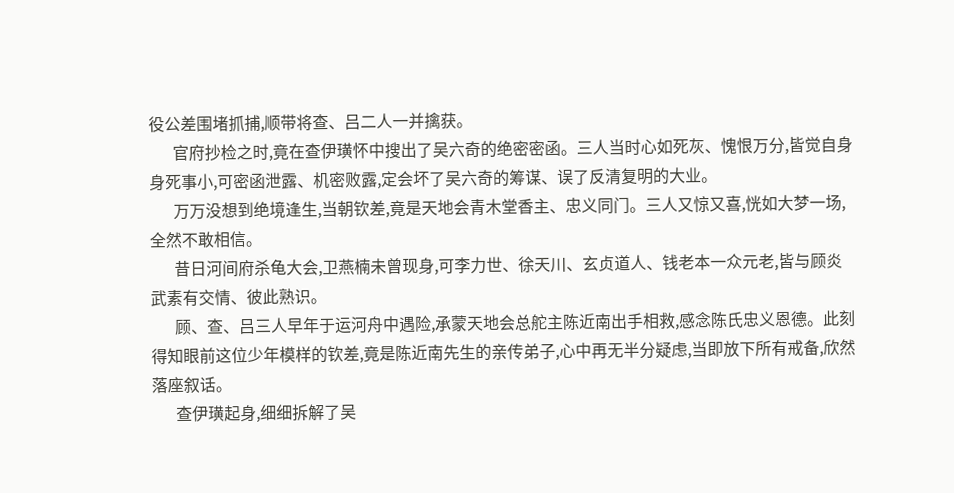役公差围堵抓捕,顺带将查、吕二人一并擒获。
      官府抄检之时,竟在查伊璜怀中搜出了吴六奇的绝密密函。三人当时心如死灰、愧恨万分,皆觉自身身死事小,可密函泄露、机密败露,定会坏了吴六奇的筹谋、误了反清复明的大业。
      万万没想到绝境逢生,当朝钦差,竟是天地会青木堂香主、忠义同门。三人又惊又喜,恍如大梦一场,全然不敢相信。
      昔日河间府杀龟大会,卫燕楠未曾现身,可李力世、徐天川、玄贞道人、钱老本一众元老,皆与顾炎武素有交情、彼此熟识。
      顾、查、吕三人早年于运河舟中遇险,承蒙天地会总舵主陈近南出手相救,感念陈氏忠义恩德。此刻得知眼前这位少年模样的钦差,竟是陈近南先生的亲传弟子,心中再无半分疑虑,当即放下所有戒备,欣然落座叙话。
      查伊璜起身,细细拆解了吴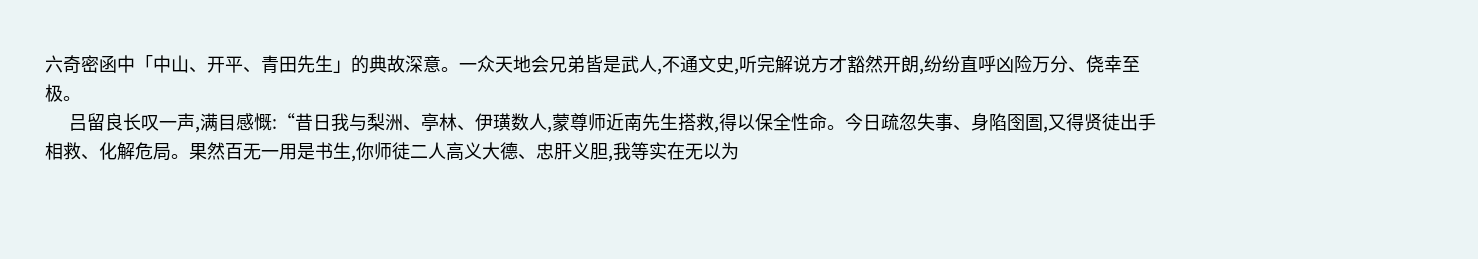六奇密函中「中山、开平、青田先生」的典故深意。一众天地会兄弟皆是武人,不通文史,听完解说方才豁然开朗,纷纷直呼凶险万分、侥幸至极。
      吕留良长叹一声,满目感慨:“昔日我与梨洲、亭林、伊璜数人,蒙尊师近南先生搭救,得以保全性命。今日疏忽失事、身陷囹圄,又得贤徒出手相救、化解危局。果然百无一用是书生,你师徒二人高义大德、忠肝义胆,我等实在无以为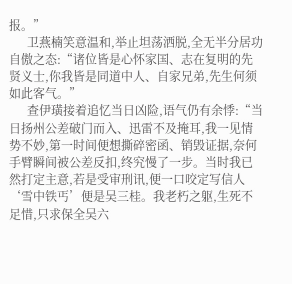报。”
      卫燕楠笑意温和,举止坦荡洒脱,全无半分居功自傲之态:“诸位皆是心怀家国、志在复明的先贤义士,你我皆是同道中人、自家兄弟,先生何须如此客气。”
      查伊璜接着追忆当日凶险,语气仍有余悸:“当日扬州公差破门而入、迅雷不及掩耳,我一见情势不妙,第一时间便想撕碎密函、销毁证据,奈何手臂瞬间被公差反扣,终究慢了一步。当时我已然打定主意,若是受审刑讯,便一口咬定写信人‘雪中铁丐’便是吴三桂。我老朽之躯,生死不足惜,只求保全吴六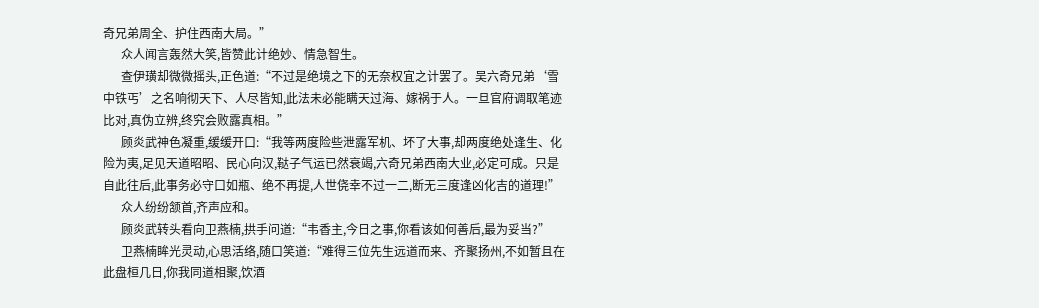奇兄弟周全、护住西南大局。”
      众人闻言轰然大笑,皆赞此计绝妙、情急智生。
      查伊璜却微微摇头,正色道:“不过是绝境之下的无奈权宜之计罢了。吴六奇兄弟‘雪中铁丐’之名响彻天下、人尽皆知,此法未必能瞒天过海、嫁祸于人。一旦官府调取笔迹比对,真伪立辨,终究会败露真相。”
      顾炎武神色凝重,缓缓开口:“我等两度险些泄露军机、坏了大事,却两度绝处逢生、化险为夷,足见天道昭昭、民心向汉,鞑子气运已然衰竭,六奇兄弟西南大业,必定可成。只是自此往后,此事务必守口如瓶、绝不再提,人世侥幸不过一二,断无三度逢凶化吉的道理!”
      众人纷纷颔首,齐声应和。
      顾炎武转头看向卫燕楠,拱手问道:“韦香主,今日之事,你看该如何善后,最为妥当?”
      卫燕楠眸光灵动,心思活络,随口笑道:“难得三位先生远道而来、齐聚扬州,不如暂且在此盘桓几日,你我同道相聚,饮酒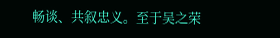畅谈、共叙忠义。至于吴之荣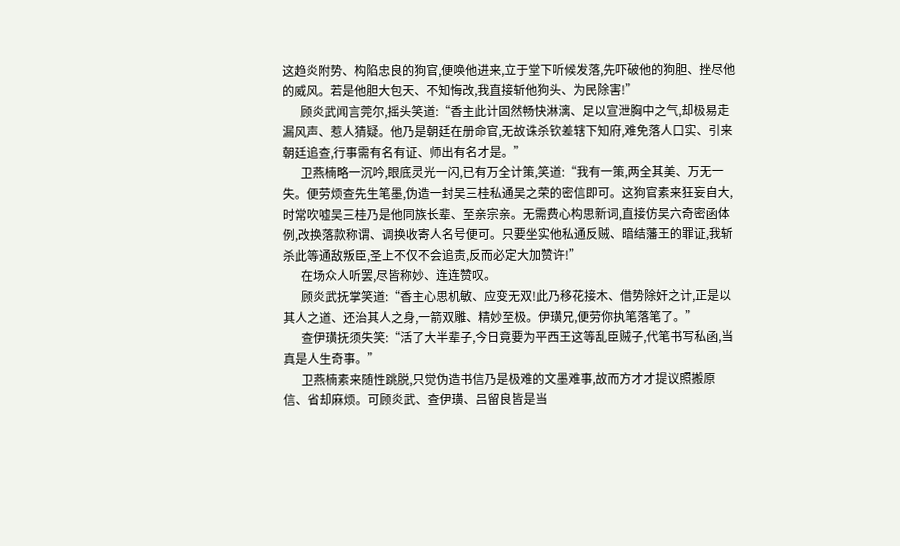这趋炎附势、构陷忠良的狗官,便唤他进来,立于堂下听候发落,先吓破他的狗胆、挫尽他的威风。若是他胆大包天、不知悔改,我直接斩他狗头、为民除害!”
      顾炎武闻言莞尔,摇头笑道:“香主此计固然畅快淋漓、足以宣泄胸中之气,却极易走漏风声、惹人猜疑。他乃是朝廷在册命官,无故诛杀钦差辖下知府,难免落人口实、引来朝廷追查,行事需有名有证、师出有名才是。”
      卫燕楠略一沉吟,眼底灵光一闪,已有万全计策,笑道:“我有一策,两全其美、万无一失。便劳烦查先生笔墨,伪造一封吴三桂私通吴之荣的密信即可。这狗官素来狂妄自大,时常吹嘘吴三桂乃是他同族长辈、至亲宗亲。无需费心构思新词,直接仿吴六奇密函体例,改换落款称谓、调换收寄人名号便可。只要坐实他私通反贼、暗结藩王的罪证,我斩杀此等通敌叛臣,圣上不仅不会追责,反而必定大加赞许!”
      在场众人听罢,尽皆称妙、连连赞叹。
      顾炎武抚掌笑道:“香主心思机敏、应变无双!此乃移花接木、借势除奸之计,正是以其人之道、还治其人之身,一箭双雕、精妙至极。伊璜兄,便劳你执笔落笔了。”
      查伊璜抚须失笑:“活了大半辈子,今日竟要为平西王这等乱臣贼子,代笔书写私函,当真是人生奇事。”
      卫燕楠素来随性跳脱,只觉伪造书信乃是极难的文墨难事,故而方才才提议照搬原信、省却麻烦。可顾炎武、查伊璜、吕留良皆是当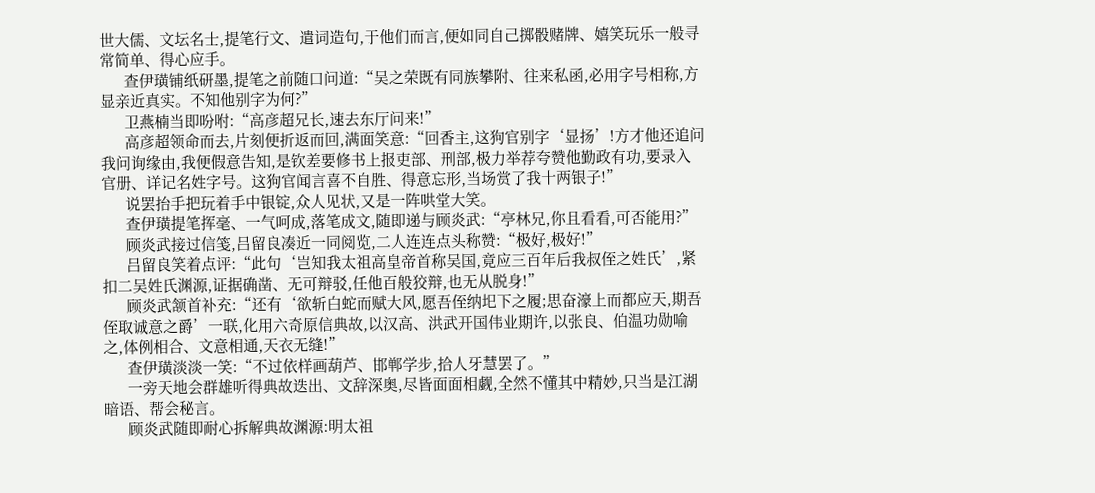世大儒、文坛名士,提笔行文、遣词造句,于他们而言,便如同自己掷骰赌牌、嬉笑玩乐一般寻常简单、得心应手。
      查伊璜铺纸研墨,提笔之前随口问道:“吴之荣既有同族攀附、往来私函,必用字号相称,方显亲近真实。不知他别字为何?”
      卫燕楠当即吩咐:“高彦超兄长,速去东厅问来!”
      高彦超领命而去,片刻便折返而回,满面笑意:“回香主,这狗官别字‘显扬’!方才他还追问我问询缘由,我便假意告知,是钦差要修书上报吏部、刑部,极力举荐夸赞他勤政有功,要录入官册、详记名姓字号。这狗官闻言喜不自胜、得意忘形,当场赏了我十两银子!”
      说罢抬手把玩着手中银锭,众人见状,又是一阵哄堂大笑。
      查伊璜提笔挥毫、一气呵成,落笔成文,随即递与顾炎武:“亭林兄,你且看看,可否能用?”
      顾炎武接过信笺,吕留良凑近一同阅览,二人连连点头称赞:“极好,极好!”
      吕留良笑着点评:“此句‘岂知我太祖高皇帝首称吴国,竟应三百年后我叔侄之姓氏’,紧扣二吴姓氏渊源,证据确凿、无可辩驳,任他百般狡辩,也无从脱身!”
      顾炎武颔首补充:“还有‘欲斩白蛇而赋大风,愿吾侄纳圯下之履;思奋濠上而都应天,期吾侄取诚意之爵’一联,化用六奇原信典故,以汉高、洪武开国伟业期许,以张良、伯温功勋喻之,体例相合、文意相通,天衣无缝!”
      查伊璜淡淡一笑:“不过依样画葫芦、邯郸学步,拾人牙慧罢了。”
      一旁天地会群雄听得典故迭出、文辞深奥,尽皆面面相觑,全然不懂其中精妙,只当是江湖暗语、帮会秘言。
      顾炎武随即耐心拆解典故渊源:明太祖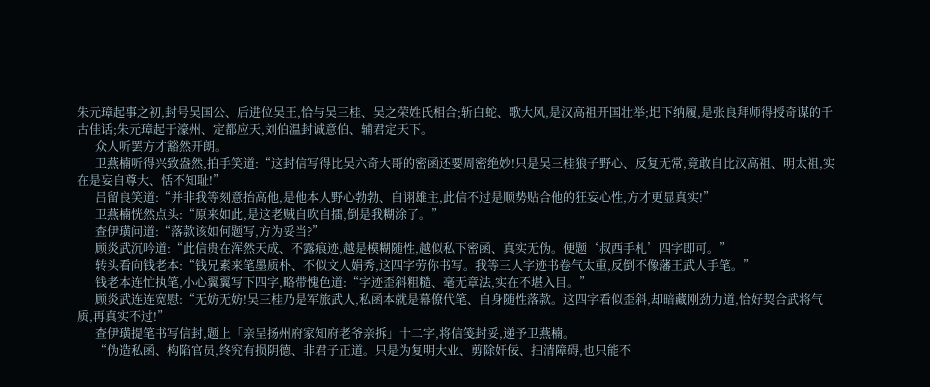朱元璋起事之初,封号吴国公、后进位吴王,恰与吴三桂、吴之荣姓氏相合;斩白蛇、歌大风,是汉高祖开国壮举;圯下纳履,是张良拜师得授奇谋的千古佳话;朱元璋起于濠州、定都应天,刘伯温封诚意伯、辅君定天下。
      众人听罢方才豁然开朗。
      卫燕楠听得兴致盎然,拍手笑道:“这封信写得比吴六奇大哥的密函还要周密绝妙!只是吴三桂狼子野心、反复无常,竟敢自比汉高祖、明太祖,实在是妄自尊大、恬不知耻!”
      吕留良笑道:“并非我等刻意抬高他,是他本人野心勃勃、自诩雄主,此信不过是顺势贴合他的狂妄心性,方才更显真实!”
      卫燕楠恍然点头:“原来如此,是这老贼自吹自擂,倒是我糊涂了。”
      查伊璜问道:“落款该如何题写,方为妥当?”
      顾炎武沉吟道:“此信贵在浑然天成、不露痕迹,越是模糊随性,越似私下密函、真实无伪。便题‘叔西手札’四字即可。”
      转头看向钱老本:“钱兄素来笔墨质朴、不似文人娟秀,这四字劳你书写。我等三人字迹书卷气太重,反倒不像藩王武人手笔。”
      钱老本连忙执笔,小心翼翼写下四字,略带愧色道:“字迹歪斜粗糙、毫无章法,实在不堪入目。”
      顾炎武连连宽慰:“无妨无妨!吴三桂乃是军旅武人,私函本就是幕僚代笔、自身随性落款。这四字看似歪斜,却暗藏刚劲力道,恰好契合武将气质,再真实不过!”
      查伊璜提笔书写信封,题上「亲呈扬州府家知府老爷亲拆」十二字,将信笺封妥,递予卫燕楠。
      “伪造私函、构陷官员,终究有损阴德、非君子正道。只是为复明大业、剪除奸佞、扫清障碍,也只能不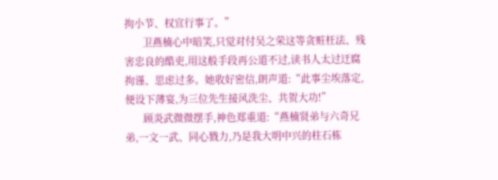拘小节、权宜行事了。”
      卫燕楠心中暗笑,只觉对付吴之荣这等贪赃枉法、残害忠良的酷吏,用这般手段再公道不过,读书人太过迂腐拘谨、思虑过多。她收好密信,朗声道:“此事尘埃落定,便设下薄宴,为三位先生接风洗尘、共贺大功!”
      顾炎武微微摆手,神色郑重道:“燕楠贤弟与六奇兄弟,一文一武、同心戮力,乃是我大明中兴的柱石栋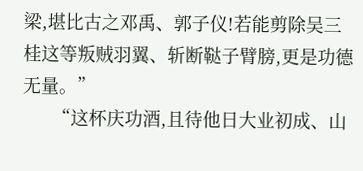梁,堪比古之邓禹、郭子仪!若能剪除吴三桂这等叛贼羽翼、斩断鞑子臂膀,更是功德无量。”
      “这杯庆功酒,且待他日大业初成、山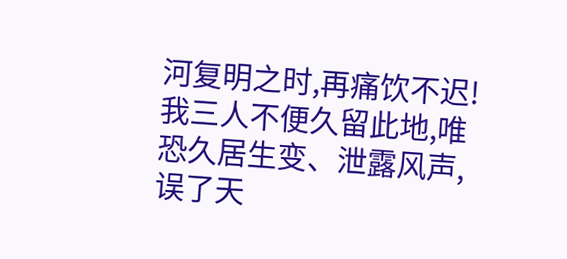河复明之时,再痛饮不迟!我三人不便久留此地,唯恐久居生变、泄露风声,误了天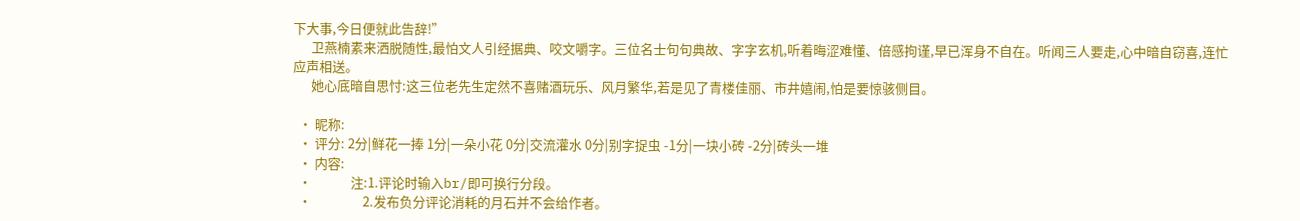下大事,今日便就此告辞!”
      卫燕楠素来洒脱随性,最怕文人引经据典、咬文嚼字。三位名士句句典故、字字玄机,听着晦涩难懂、倍感拘谨,早已浑身不自在。听闻三人要走,心中暗自窃喜,连忙应声相送。
      她心底暗自思忖:这三位老先生定然不喜赌酒玩乐、风月繁华,若是见了青楼佳丽、市井嬉闹,怕是要惊骇侧目。

  • 昵称:
  • 评分: 2分|鲜花一捧 1分|一朵小花 0分|交流灌水 0分|别字捉虫 -1分|一块小砖 -2分|砖头一堆
  • 内容:
  •             注:1.评论时输入br/即可换行分段。
  •                 2.发布负分评论消耗的月石并不会给作者。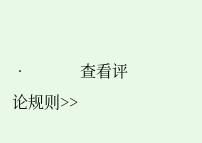•             查看评论规则>>